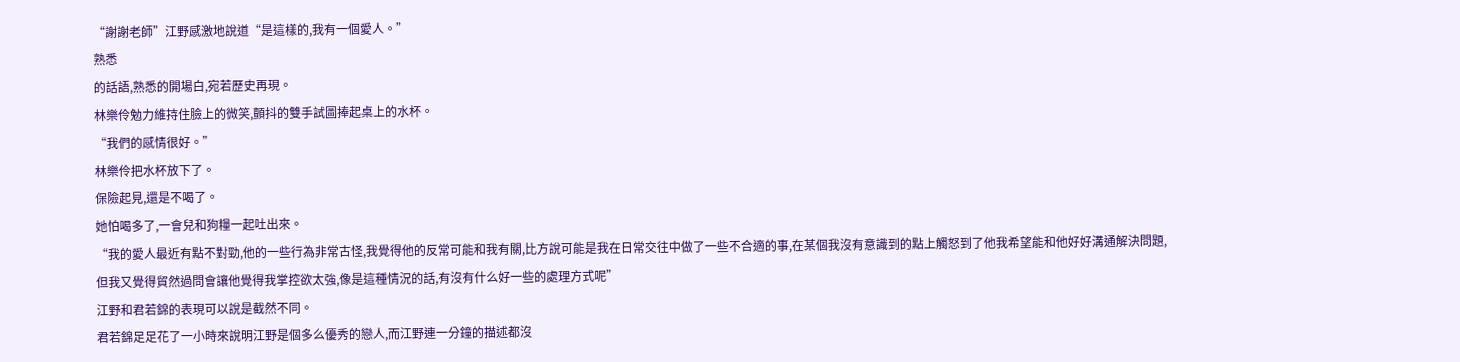“謝謝老師”江野感激地說道“是這樣的,我有一個愛人。”
熟悉
的話語,熟悉的開場白,宛若歷史再現。
林樂伶勉力維持住臉上的微笑,顫抖的雙手試圖捧起桌上的水杯。
“我們的感情很好。”
林樂伶把水杯放下了。
保險起見,還是不喝了。
她怕喝多了,一會兒和狗糧一起吐出來。
“我的愛人最近有點不對勁,他的一些行為非常古怪,我覺得他的反常可能和我有關,比方說可能是我在日常交往中做了一些不合適的事,在某個我沒有意識到的點上觸怒到了他我希望能和他好好溝通解決問題,但我又覺得貿然過問會讓他覺得我掌控欲太強,像是這種情況的話,有沒有什么好一些的處理方式呢”
江野和君若錦的表現可以說是截然不同。
君若錦足足花了一小時來說明江野是個多么優秀的戀人,而江野連一分鐘的描述都沒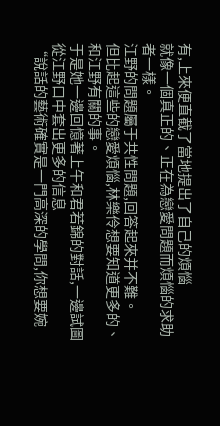有,上來便直截了當地提出了自己的煩惱
就像一個真正的、正在為戀愛問題而煩惱的求助者一樣。
江野的問題屬于共性問題,回答起來并不難。
但比起這些的戀愛煩惱,林樂伶想要知道更多的、和江野有關的事。
于是她一邊回憶著上午和君若錦的對話,一邊試圖從江野口中套出更多的信息
“說話的藝術確實是一門高深的學問,你想要婉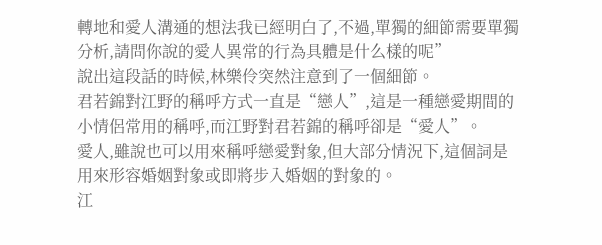轉地和愛人溝通的想法我已經明白了,不過,單獨的細節需要單獨分析,請問你說的愛人異常的行為具體是什么樣的呢”
說出這段話的時候,林樂伶突然注意到了一個細節。
君若錦對江野的稱呼方式一直是“戀人”,這是一種戀愛期間的小情侶常用的稱呼,而江野對君若錦的稱呼卻是“愛人”。
愛人,雖說也可以用來稱呼戀愛對象,但大部分情況下,這個詞是用來形容婚姻對象或即將步入婚姻的對象的。
江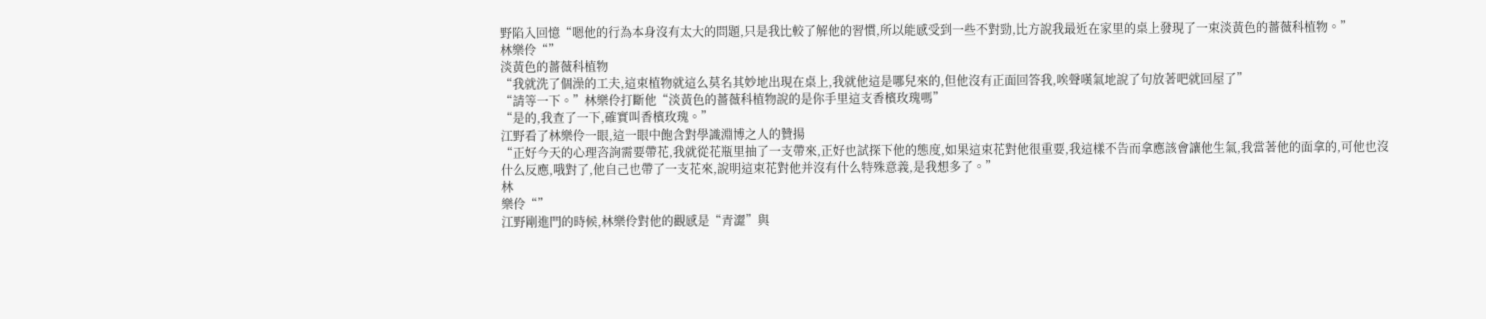野陷入回憶“嗯他的行為本身沒有太大的問題,只是我比較了解他的習慣,所以能感受到一些不對勁,比方說我最近在家里的桌上發現了一束淡黃色的薔薇科植物。”
林樂伶“”
淡黃色的薔薇科植物
“我就洗了個澡的工夫,這束植物就這么莫名其妙地出現在桌上,我就他這是哪兒來的,但他沒有正面回答我,唉聲嘆氣地說了句放著吧就回屋了”
“請等一下。”林樂伶打斷他“淡黃色的薔薇科植物說的是你手里這支香檳玫瑰嗎”
“是的,我查了一下,確實叫香檳玫瑰。”
江野看了林樂伶一眼,這一眼中飽含對學識淵博之人的贊揚
“正好今天的心理咨詢需要帶花,我就從花瓶里抽了一支帶來,正好也試探下他的態度,如果這束花對他很重要,我這樣不告而拿應該會讓他生氣,我當著他的面拿的,可他也沒什么反應,哦對了,他自己也帶了一支花來,說明這束花對他并沒有什么特殊意義,是我想多了。”
林
樂伶“”
江野剛進門的時候,林樂伶對他的觀感是“青澀”與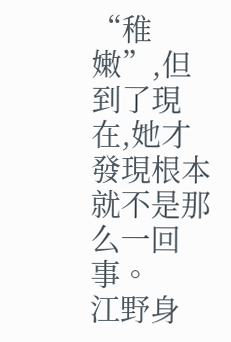“稚嫩”,但到了現在,她才發現根本就不是那么一回事。
江野身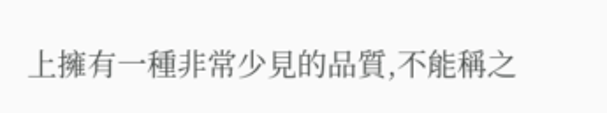上擁有一種非常少見的品質,不能稱之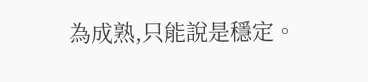為成熟,只能說是穩定。